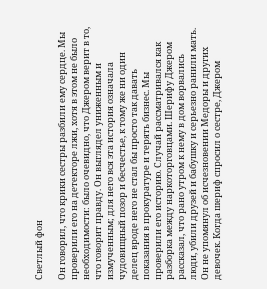Светлый фон

Он говорил, что крики сестры разбили ему сердце. Мы проверили его на детекторе лжи, хотя в этом не было необходимости: было очевидно, что Джером верит в то, что говорит правду. Он выглядел униженным и измученным; для него вся эта история означала чудовищный позор и бесчестье, к тому же ни один делец вроде него не стал бы просто так давать показания в прокуратуре и терять бизнес. Мы проверили его историю. Случай рассматривался как разборка между наркоторговцами. Шерифу Джером рассказал, что рано утром к нему в дом ворвались люди, убили друзей и бабушку и серьезно ранили мать. Он не упомянул об исчезновении Медоры и других девочек. Когда шериф спросил о сестре, Джером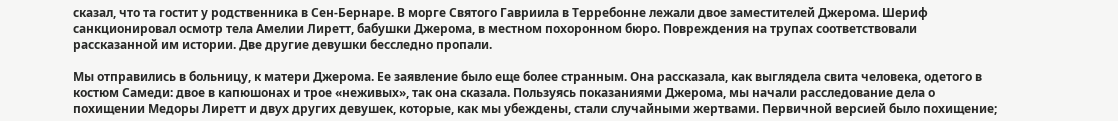сказал, что та гостит у родственника в Сен-Бернаре. В морге Святого Гавриила в Терребонне лежали двое заместителей Джерома. Шериф санкционировал осмотр тела Амелии Лиретт, бабушки Джерома, в местном похоронном бюро. Повреждения на трупах соответствовали рассказанной им истории. Две другие девушки бесследно пропали.

Мы отправились в больницу, к матери Джерома. Ее заявление было еще более странным. Она рассказала, как выглядела свита человека, одетого в костюм Самеди: двое в капюшонах и трое «неживых», так она сказала. Пользуясь показаниями Джерома, мы начали расследование дела о похищении Медоры Лиретт и двух других девушек, которые, как мы убеждены, стали случайными жертвами. Первичной версией было похищение;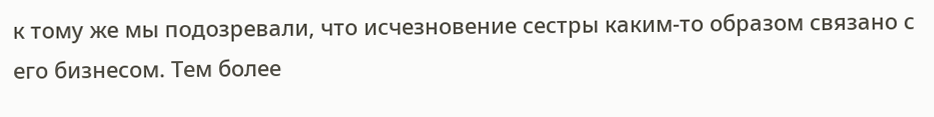к тому же мы подозревали, что исчезновение сестры каким-то образом связано с его бизнесом. Тем более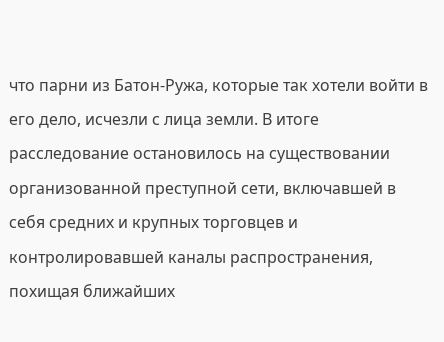что парни из Батон-Ружа, которые так хотели войти в его дело, исчезли с лица земли. В итоге расследование остановилось на существовании организованной преступной сети, включавшей в себя средних и крупных торговцев и контролировавшей каналы распространения, похищая ближайших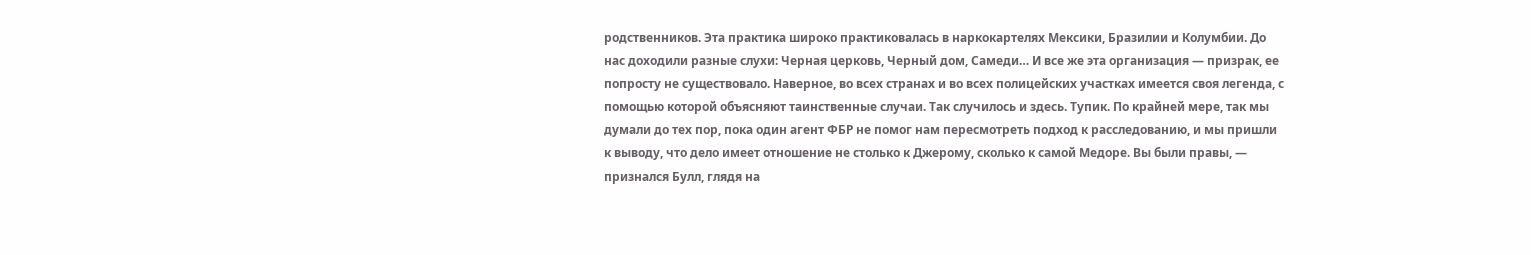родственников. Эта практика широко практиковалась в наркокартелях Мексики, Бразилии и Колумбии. До нас доходили разные слухи: Черная церковь, Черный дом, Самеди… И все же эта организация — призрак, ее попросту не существовало. Наверное, во всех странах и во всех полицейских участках имеется своя легенда, с помощью которой объясняют таинственные случаи. Так случилось и здесь. Тупик. По крайней мере, так мы думали до тех пор, пока один агент ФБР не помог нам пересмотреть подход к расследованию, и мы пришли к выводу, что дело имеет отношение не столько к Джерому, сколько к самой Медоре. Вы были правы, — признался Булл, глядя на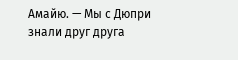Амайю. — Мы с Дюпри знали друг друга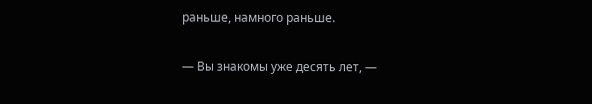раньше, намного раньше.

— Вы знакомы уже десять лет, —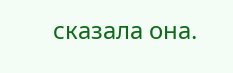сказала она.